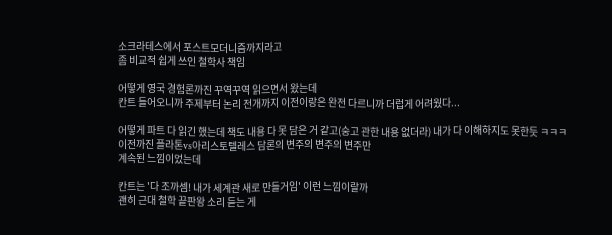소크라테스에서 포스트모더니즘까지라고
좀 비교적 쉽게 쓰인 철학사 책임

어떻게 영국 경험론까진 꾸역꾸역 읽으면서 왔는데
칸트 들어오니까 주제부터 논리 전개까지 이전이랑은 완전 다르니까 더럽게 어려웠다...

어떻게 파트 다 읽긴 했는데 책도 내용 다 못 담은 거 같고(숭고 관한 내용 없더라) 내가 다 이해하지도 못한듯 ㅋㅋㅋ
이전까진 플라톤vs아리스토텔레스 담론의 변주의 변주의 변주만
계속된 느낌이었는데

칸트는 '다 조까셈! 내가 세계관 새로 만들거임' 이런 느낌이랄까
괜히 근대 철학 끝판왕 소리 듣는 게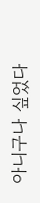아니구나 싶었다